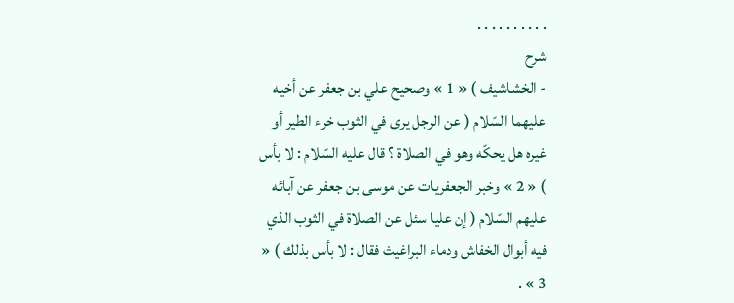. . . . . . . . . .
شرح
- الخشاشيف ) « 1 » وصحيح علي بن جعفر عن أخيه عليهما السّلام ( عن الرجل يرى في الثوب خرء الطير أو غيره هل يحكّه وهو في الصلاة ؟ قال عليه السّلام : لا بأس ) « 2 » وخبر الجعفريات عن موسى بن جعفر عن آبائه عليهم السّلام ( إن عليا سئل عن الصلاة في الثوب الذي فيه أبوال الخفاش ودماء البراغيث فقال : لا بأس بذلك ) « 3 » .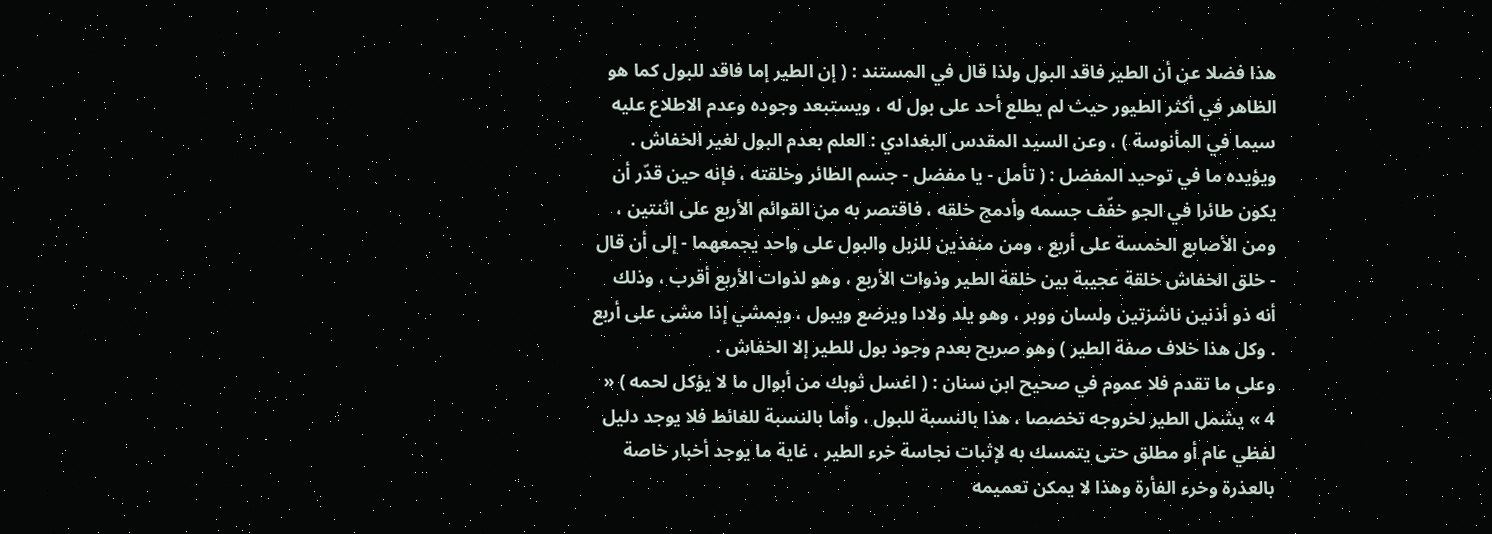هذا فضلا عن أن الطير فاقد البول ولذا قال في المستند : ( إن الطير إما فاقد للبول كما هو الظاهر في أكثر الطيور حيث لم يطلع أحد على بول له ، ويستبعد وجوده وعدم الاطلاع عليه سيما في المأنوسة ) ، وعن السيد المقدس البغدادي : العلم بعدم البول لغير الخفاش .
ويؤيده ما في توحيد المفضل : ( تأمل - يا مفضل - جسم الطائر وخلقته ، فإنه حين قدّر أن يكون طائرا في الجو خفّف جسمه وأدمج خلقه ، فاقتصر به من القوائم الأربع على اثنتين ، ومن الأصابع الخمسة على أربع ، ومن منفذين للزبل والبول على واحد يجمعهما - إلى أن قال - خلق الخفاش خلقة عجيبة بين خلقة الطير وذوات الأربع ، وهو لذوات الأربع أقرب ، وذلك أنه ذو أذنين ناشزتين ولسان ووبر ، وهو يلد ولادا ويرضع ويبول ، ويمشي إذا مشى على أربع . وكل هذا خلاف صفة الطير ) وهو صريح بعدم وجود بول للطير إلا الخفاش .
وعلى ما تقدم فلا عموم في صحيح ابن سنان : ( اغسل ثوبك من أبوال ما لا يؤكل لحمه ) « 4 » يشمل الطير لخروجه تخصصا ، هذا بالنسبة للبول ، وأما بالنسبة للغائط فلا يوجد دليل لفظي عام أو مطلق حتى يتمسك به لإثبات نجاسة خرء الطير ، غاية ما يوجد أخبار خاصة بالعذرة وخرء الفأرة وهذا لا يمكن تعميمه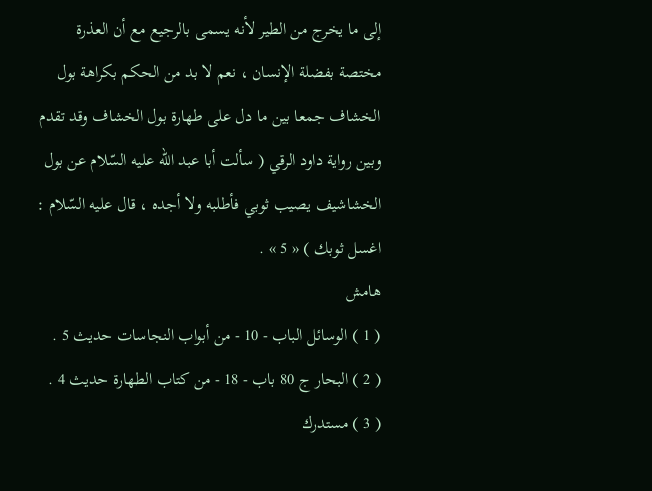إلى ما يخرج من الطير لأنه يسمى بالرجيع مع أن العذرة مختصة بفضلة الإنسان ، نعم لا بد من الحكم بكراهة بول الخشاف جمعا بين ما دل على طهارة بول الخشاف وقد تقدم وبين رواية داود الرقي ( سألت أبا عبد اللّه عليه السّلام عن بول الخشاشيف يصيب ثوبي فأطلبه ولا أجده ، قال عليه السّلام : اغسل ثوبك ) « 5 » .
هامش
( 1 ) الوسائل الباب - 10 - من أبواب النجاسات حديث 5 .
( 2 ) البحار ج 80 باب - 18 - من كتاب الطهارة حديث 4 .
( 3 ) مستدرك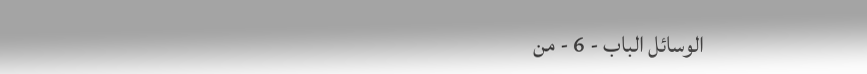الوسائل الباب - 6 - من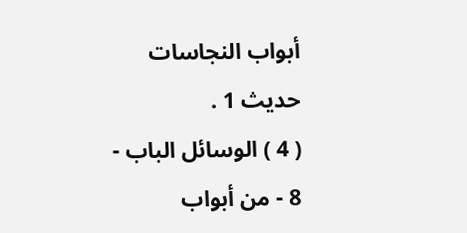أبواب النجاسات حديث 1 .
( 4 ) الوسائل الباب - 8 - من أبواب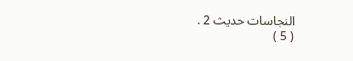النجاسات حديث 2 .
( 5 )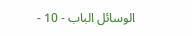الوسائل الباب - 10 -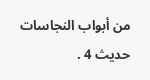من أبواب النجاسات حديث 4 .